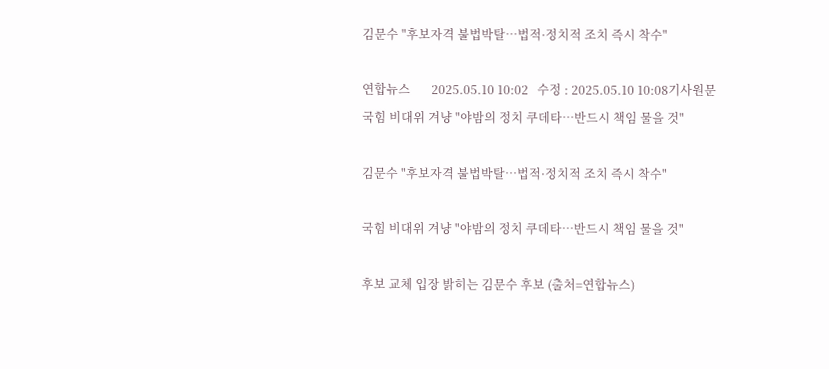김문수 "후보자격 불법박탈…법적·정치적 조치 즉시 착수"

연합뉴스       2025.05.10 10:02   수정 : 2025.05.10 10:08기사원문
국힘 비대위 겨냥 "야밤의 정치 쿠데타…반드시 책임 물을 것"

김문수 "후보자격 불법박탈…법적·정치적 조치 즉시 착수"

국힘 비대위 겨냥 "야밤의 정치 쿠데타…반드시 책임 물을 것"

후보 교체 입장 밝히는 김문수 후보 (출처=연합뉴스)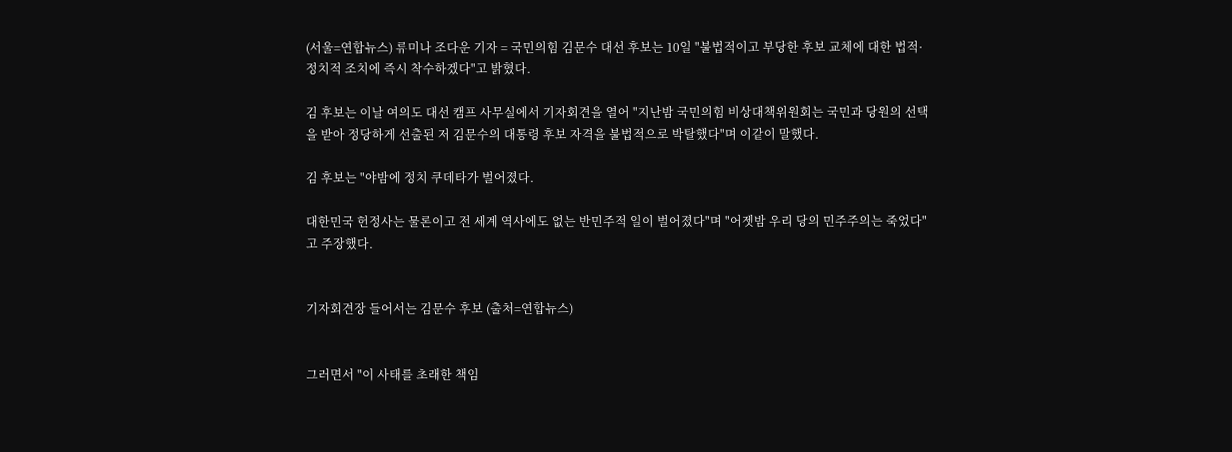(서울=연합뉴스) 류미나 조다운 기자 = 국민의힘 김문수 대선 후보는 10일 "불법적이고 부당한 후보 교체에 대한 법적·정치적 조치에 즉시 착수하겠다"고 밝혔다.

김 후보는 이날 여의도 대선 캠프 사무실에서 기자회견을 열어 "지난밤 국민의힘 비상대책위원회는 국민과 당원의 선택을 받아 정당하게 선출된 저 김문수의 대통령 후보 자격을 불법적으로 박탈했다"며 이같이 말했다.

김 후보는 "야밤에 정치 쿠데타가 벌어졌다.

대한민국 헌정사는 물론이고 전 세계 역사에도 없는 반민주적 일이 벌어졌다"며 "어젯밤 우리 당의 민주주의는 죽었다"고 주장했다.


기자회견장 들어서는 김문수 후보 (출처=연합뉴스)


그러면서 "이 사태를 초래한 책임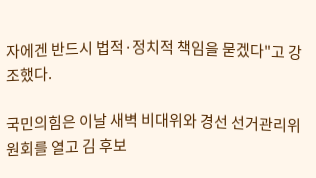자에겐 반드시 법적·정치적 책임을 묻겠다"고 강조했다.

국민의힘은 이날 새벽 비대위와 경선 선거관리위원회를 열고 김 후보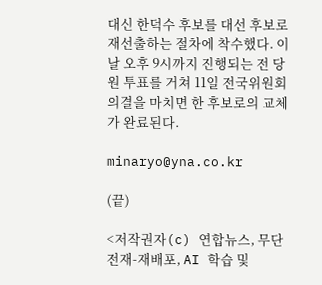대신 한덕수 후보를 대선 후보로 재선출하는 절차에 착수했다. 이날 오후 9시까지 진행되는 전 당원 투표를 거쳐 11일 전국위원회 의결을 마치면 한 후보로의 교체가 완료된다.

minaryo@yna.co.kr

(끝)

<저작권자(c) 연합뉴스, 무단 전재-재배포, AI 학습 및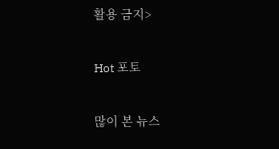활용 금지>

Hot 포토

많이 본 뉴스